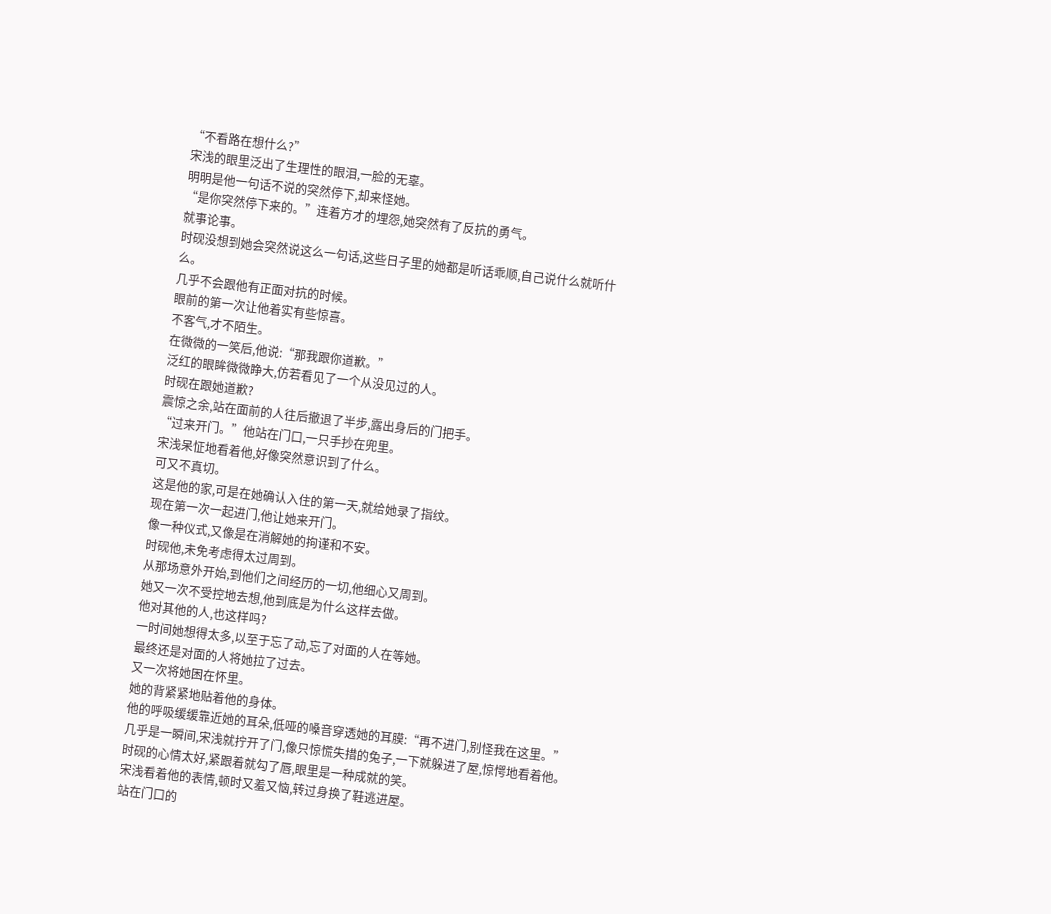“不看路在想什么?”
宋浅的眼里泛出了生理性的眼泪,一脸的无辜。
明明是他一句话不说的突然停下,却来怪她。
“是你突然停下来的。”连着方才的埋怨,她突然有了反抗的勇气。
就事论事。
时砚没想到她会突然说这么一句话,这些日子里的她都是听话乖顺,自己说什么就听什么。
几乎不会跟他有正面对抗的时候。
眼前的第一次让他着实有些惊喜。
不客气,才不陌生。
在微微的一笑后,他说:“那我跟你道歉。”
泛红的眼眸微微睁大,仿若看见了一个从没见过的人。
时砚在跟她道歉?
震惊之余,站在面前的人往后撤退了半步,露出身后的门把手。
“过来开门。”他站在门口,一只手抄在兜里。
宋浅呆怔地看着他,好像突然意识到了什么。
可又不真切。
这是他的家,可是在她确认入住的第一天,就给她录了指纹。
现在第一次一起进门,他让她来开门。
像一种仪式,又像是在消解她的拘谨和不安。
时砚他,未免考虑得太过周到。
从那场意外开始,到他们之间经历的一切,他细心又周到。
她又一次不受控地去想,他到底是为什么这样去做。
他对其他的人,也这样吗?
一时间她想得太多,以至于忘了动,忘了对面的人在等她。
最终还是对面的人将她拉了过去。
又一次将她困在怀里。
她的背紧紧地贴着他的身体。
他的呼吸缓缓靠近她的耳朵,低哑的嗓音穿透她的耳膜:“再不进门,别怪我在这里。”
几乎是一瞬间,宋浅就拧开了门,像只惊慌失措的兔子,一下就躲进了屋,惊愕地看着他。
时砚的心情太好,紧跟着就勾了唇,眼里是一种成就的笑。
宋浅看着他的表情,顿时又羞又恼,转过身换了鞋逃进屋。
站在门口的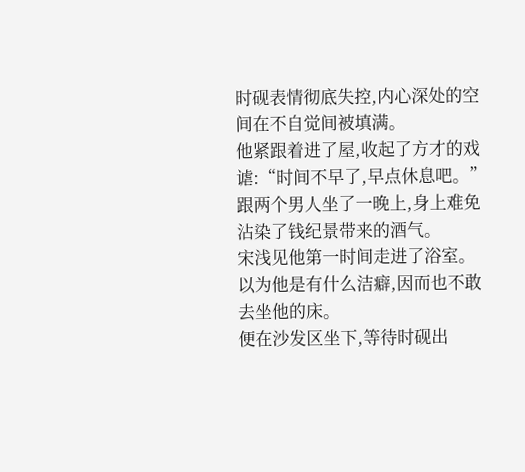时砚表情彻底失控,内心深处的空间在不自觉间被填满。
他紧跟着进了屋,收起了方才的戏谑:“时间不早了,早点休息吧。”
跟两个男人坐了一晚上,身上难免沾染了钱纪景带来的酒气。
宋浅见他第一时间走进了浴室。
以为他是有什么洁癖,因而也不敢去坐他的床。
便在沙发区坐下,等待时砚出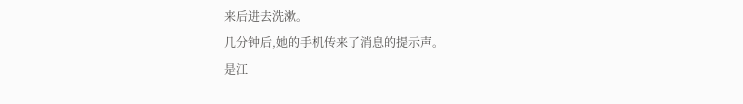来后进去洗漱。
几分钟后,她的手机传来了消息的提示声。
是江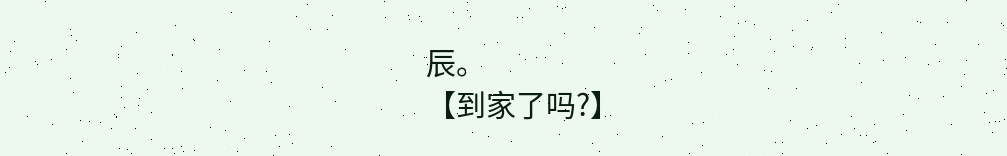辰。
【到家了吗?】